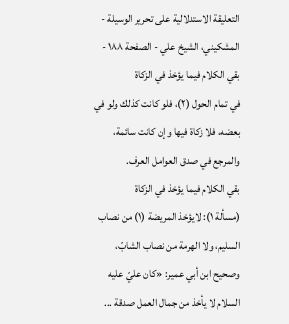التعليقة الاستدلالية على تحرير الوسيلة - المشكيني، الشيخ علي - الصفحة ١٨٨ - بقي الكلام فيما يؤخذ في الزكاة
في تمام الحول (٢)، فلو كانت كذلك ولو في بعضه، فلا زكاة فيها وإن كانت سائمة، والمرجع في صدق العوامل العرف.
بقي الكلام فيما يؤخذ في الزكاة
(مسألة ١): لايؤخذ المريضة (١) من نصاب السليم، ولا الهرمة من نصاب الشابّ،
وصحيح ابن أبي عمير: «كان عليّ عليه السلام لا يأخذ من جمال العمل صدقة ...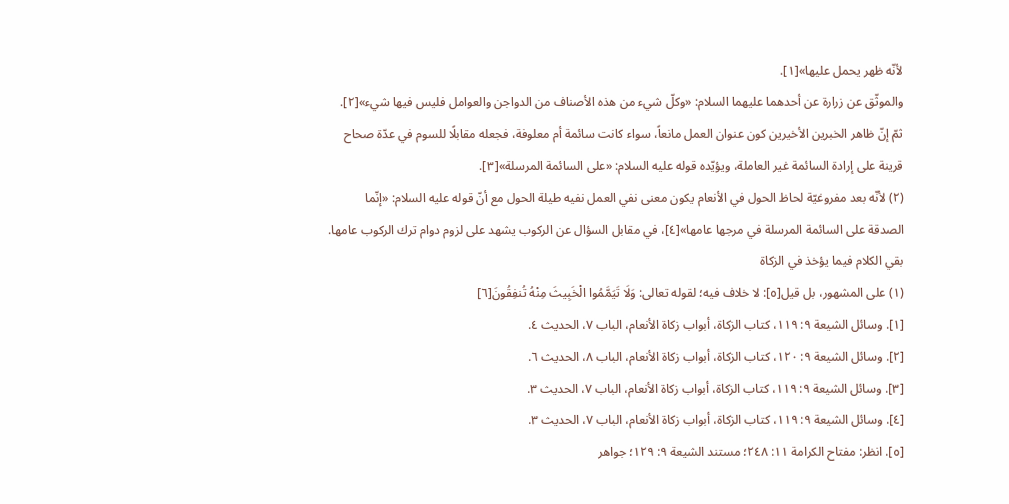لأنّه ظهر يحمل عليها»[١].
والموثّق عن زرارة عن أحدهما عليهما السلام: «وكلّ شيء من هذه الأصناف من الدواجن والعوامل فليس فيها شيء»[٢].
ثمّ إنّ ظاهر الخبرين الأخيرين كون عنوان العمل مانعاً، سواء كانت سائمة أم معلوفة، فجعله مقابلًا للسوم في عدّة صحاح قرينة على إرادة السائمة غير العاملة، ويؤيّده قوله عليه السلام: «على السائمة المرسلة»[٣].
(٢) لأنّه بعد مفروغيّة لحاظ الحول في الأنعام يكون معنى نفي العمل نفيه طيلة الحول مع أنّ قوله عليه السلام: «إنّما الصدقة على السائمة المرسلة في مرجها عامها»[٤]، في مقابل السؤال عن الركوب يشهد على لزوم دوام ترك الركوب عامها.
بقي الكلام فيما يؤخذ في الزكاة
(١) على المشهور، بل قيل[٥]: لا خلاف فيه؛ لقوله تعالى: وَلَا تَيَمَّمُوا الْخَبِيثَ مِنْهُ تُنفِقُونَ[٦]
[١]. وسائل الشيعة ٩: ١١٩، كتاب الزكاة، أبواب زكاة الأنعام، الباب ٧، الحديث ٤.
[٢]. وسائل الشيعة ٩: ١٢٠، كتاب الزكاة، أبواب زكاة الأنعام، الباب ٨، الحديث ٦.
[٣]. وسائل الشيعة ٩: ١١٩، كتاب الزكاة، أبواب زكاة الأنعام، الباب ٧، الحديث ٣.
[٤]. وسائل الشيعة ٩: ١١٩، كتاب الزكاة، أبواب زكاة الأنعام، الباب ٧، الحديث ٣.
[٥]. انظر: مفتاح الكرامة ١١: ٢٤٨؛ مستند الشيعة ٩: ١٢٩؛ جواهر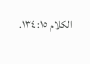الكلام ١٥: ١٣٤.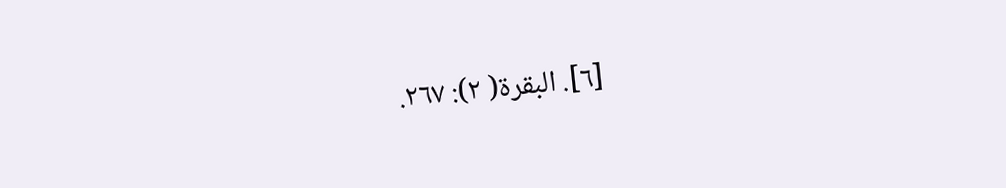[٦]. البقرة( ٢): ٢٦٧.